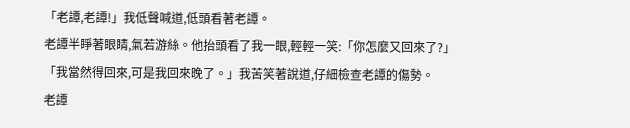「老譚,老譚!」我低聲喊道,低頭看著老譚。
老譚半睜著眼睛,氣若游絲。他抬頭看了我一眼,輕輕一笑:「你怎麼又回來了?」
「我當然得回來,可是我回來晚了。」我苦笑著說道,仔細檢查老譚的傷勢。
老譚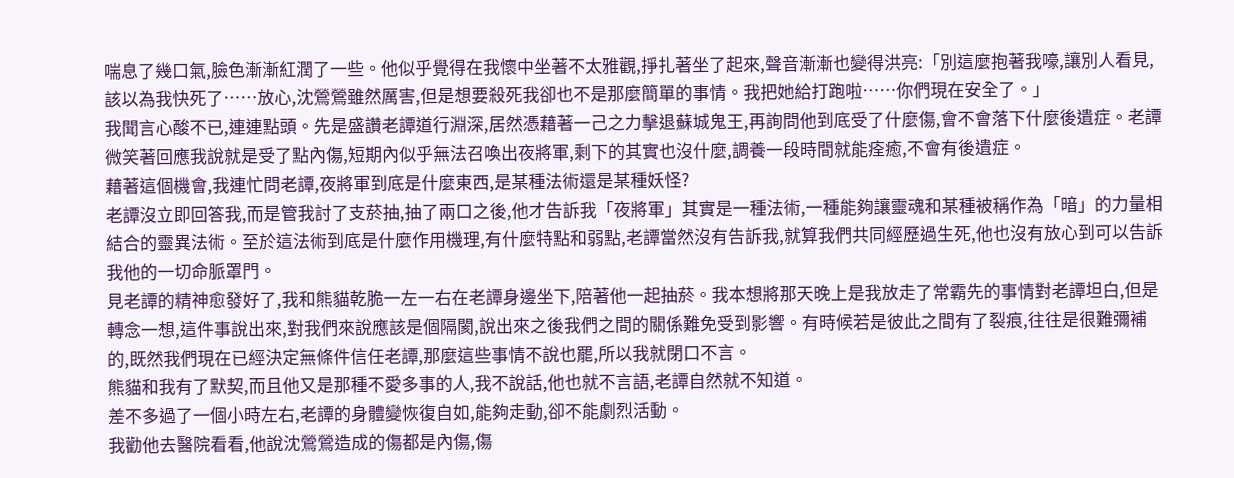喘息了幾口氣,臉色漸漸紅潤了一些。他似乎覺得在我懷中坐著不太雅觀,掙扎著坐了起來,聲音漸漸也變得洪亮:「別這麼抱著我嚎,讓別人看見,該以為我快死了……放心,沈鶯鶯雖然厲害,但是想要殺死我卻也不是那麼簡單的事情。我把她給打跑啦……你們現在安全了。」
我聞言心酸不已,連連點頭。先是盛讚老譚道行淵深,居然憑藉著一己之力擊退蘇城鬼王,再詢問他到底受了什麼傷,會不會落下什麼後遺症。老譚微笑著回應我說就是受了點內傷,短期內似乎無法召喚出夜將軍,剩下的其實也沒什麼,調養一段時間就能痊癒,不會有後遺症。
藉著這個機會,我連忙問老譚,夜將軍到底是什麼東西,是某種法術還是某種妖怪?
老譚沒立即回答我,而是管我討了支菸抽,抽了兩口之後,他才告訴我「夜將軍」其實是一種法術,一種能夠讓靈魂和某種被稱作為「暗」的力量相結合的靈異法術。至於這法術到底是什麼作用機理,有什麼特點和弱點,老譚當然沒有告訴我,就算我們共同經歷過生死,他也沒有放心到可以告訴我他的一切命脈罩門。
見老譚的精神愈發好了,我和熊貓乾脆一左一右在老譚身邊坐下,陪著他一起抽菸。我本想將那天晚上是我放走了常霸先的事情對老譚坦白,但是轉念一想,這件事說出來,對我們來說應該是個隔閡,說出來之後我們之間的關係難免受到影響。有時候若是彼此之間有了裂痕,往往是很難彌補的,既然我們現在已經決定無條件信任老譚,那麼這些事情不說也罷,所以我就閉口不言。
熊貓和我有了默契,而且他又是那種不愛多事的人,我不說話,他也就不言語,老譚自然就不知道。
差不多過了一個小時左右,老譚的身體變恢復自如,能夠走動,卻不能劇烈活動。
我勸他去醫院看看,他說沈鶯鶯造成的傷都是內傷,傷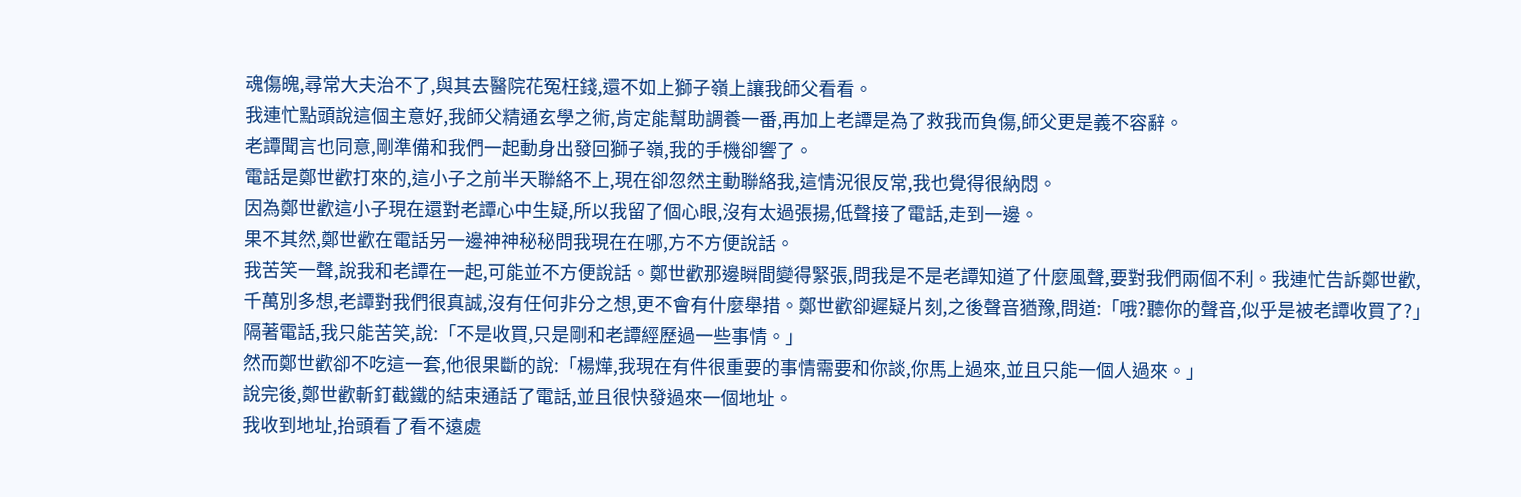魂傷魄,尋常大夫治不了,與其去醫院花冤枉錢,還不如上獅子嶺上讓我師父看看。
我連忙點頭說這個主意好,我師父精通玄學之術,肯定能幫助調養一番,再加上老譚是為了救我而負傷,師父更是義不容辭。
老譚聞言也同意,剛準備和我們一起動身出發回獅子嶺,我的手機卻響了。
電話是鄭世歡打來的,這小子之前半天聯絡不上,現在卻忽然主動聯絡我,這情況很反常,我也覺得很納悶。
因為鄭世歡這小子現在還對老譚心中生疑,所以我留了個心眼,沒有太過張揚,低聲接了電話,走到一邊。
果不其然,鄭世歡在電話另一邊神神秘秘問我現在在哪,方不方便說話。
我苦笑一聲,說我和老譚在一起,可能並不方便說話。鄭世歡那邊瞬間變得緊張,問我是不是老譚知道了什麼風聲,要對我們兩個不利。我連忙告訴鄭世歡,千萬別多想,老譚對我們很真誠,沒有任何非分之想,更不會有什麼舉措。鄭世歡卻遲疑片刻,之後聲音猶豫,問道:「哦?聽你的聲音,似乎是被老譚收買了?」
隔著電話,我只能苦笑,說:「不是收買,只是剛和老譚經歷過一些事情。」
然而鄭世歡卻不吃這一套,他很果斷的說:「楊燁,我現在有件很重要的事情需要和你談,你馬上過來,並且只能一個人過來。」
說完後,鄭世歡斬釘截鐵的結束通話了電話,並且很快發過來一個地址。
我收到地址,抬頭看了看不遠處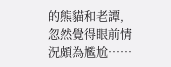的熊貓和老譚,忽然覺得眼前情況頗為尷尬……